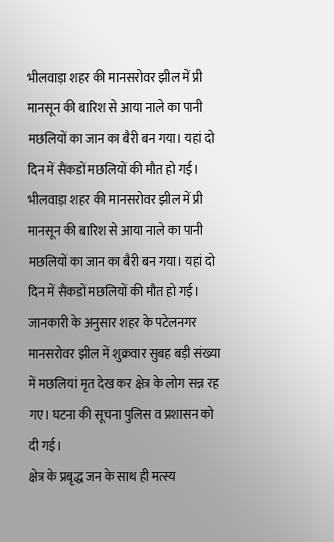भीलवाड़ा शहर की मानसरोवर झील में प्री मानसून की बारिश से आया नाले का पानी मछलियों का जान का बैरी बन गया। यहां दो दिन में सैंकडों मछलियों की मौत हो गई।
भीलवाड़ा शहर की मानसरोवर झील में प्री मानसून की बारिश से आया नाले का पानी मछलियों का जान का बैरी बन गया। यहां दो दिन में सैंकडों मछलियों की मौत हो गई। जानकारी के अनुसार शहर के पटेलनगर मानसरोवर झील में शुक्रवार सुबह बड़ी संख्या में मछलियां मृत देख कर क्षेत्र के लोग सन्न रह गए। घटना की सूचना पुलिस व प्रशासन को दी गई।
क्षेत्र के प्रबृद्ध जन के साथ ही मत्स्य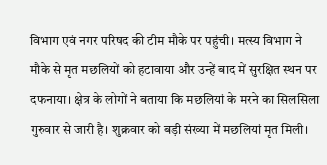विभाग एवं नगर परिषद की टीम मौके पर पहुंची। मत्स्य विभाग ने मौके से मृत मछलियों को हटावाया और उन्हें बाद में सुरक्षित स्थन पर दफनाया। क्षेत्र के लोगों ने बताया कि मछलियां के मरने का सिलसिला गुरुवार से जारी है। शुक्रवार को बड़ी संख्या में मछलियां मृत मिली।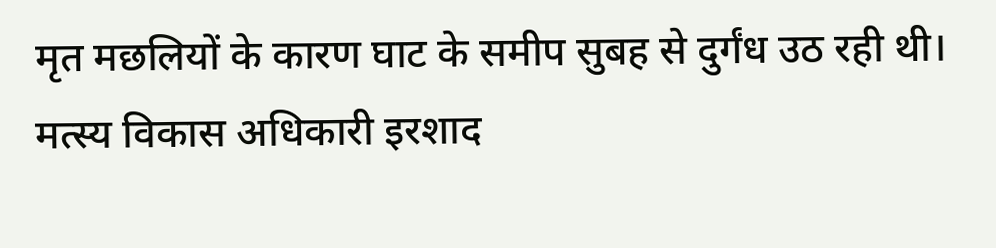मृत मछलियों के कारण घाट के समीप सुबह से दुर्गंध उठ रही थी।
मत्स्य विकास अधिकारी इरशाद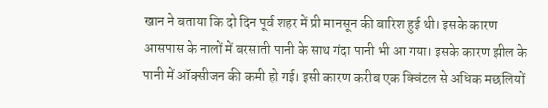खान ने बताया कि दो दिन पूर्व शहर में प्री मानसून की बारिश हुई थी। इसके कारण आसपास के नालों में बरसाती पानी के साथ गंदा पानी भी आ गया। इसके कारण झील के पानी में ऑक्सीजन की कमी हो गई। इसी कारण करीब एक क्विंटल से अधिक मछलियों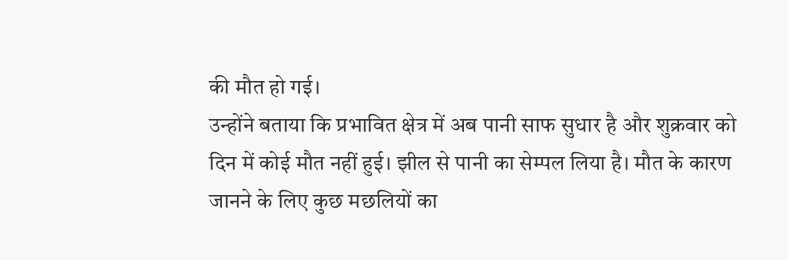की मौत हो गई।
उन्होंने बताया कि प्रभावित क्षेत्र में अब पानी साफ सुधार है और शुक्रवार को दिन में कोई मौत नहीं हुई। झील से पानी का सेम्पल लिया है। मौत के कारण जानने के लिए कुछ मछलियों का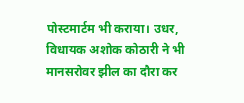पोस्टमार्टम भी कराया। उधर, विधायक अशोक कोठारी ने भी मानसरोवर झील का दौरा कर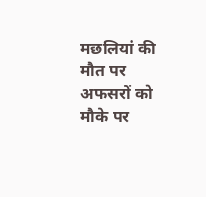मछलियां की मौत पर अफसरों को मौके पर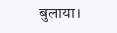बुलाया।